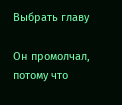Выбрать главу

Он промолчал, потому что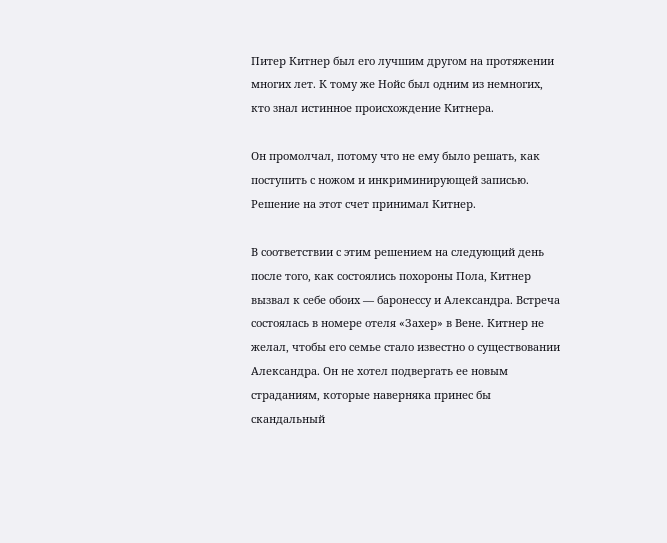Питер Китнер был его лучшим другом на протяжении многих лет. К тому же Нойс был одним из немногих, кто знал истинное происхождение Китнера.

Он промолчал, потому что не ему было решать, как поступить с ножом и инкриминирующей записью. Решение на этот счет принимал Китнер.

В соответствии с этим решением на следующий день после того, как состоялись похороны Пола, Китнер вызвал к себе обоих — баронессу и Александра. Встреча состоялась в номере отеля «Захер» в Вене. Китнер не желал, чтобы его семье стало известно о существовании Александра. Он не хотел подвергать ее новым страданиям, которые наверняка принес бы скандальный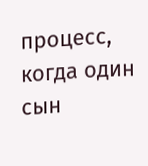процесс, когда один сын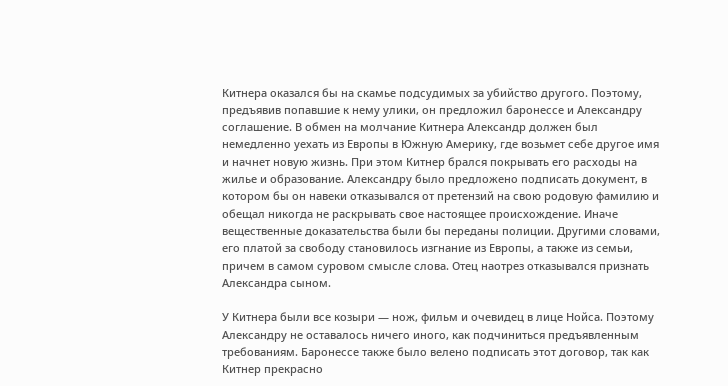Китнера оказался бы на скамье подсудимых за убийство другого. Поэтому, предъявив попавшие к нему улики, он предложил баронессе и Александру соглашение. В обмен на молчание Китнера Александр должен был немедленно уехать из Европы в Южную Америку, где возьмет себе другое имя и начнет новую жизнь. При этом Китнер брался покрывать его расходы на жилье и образование. Александру было предложено подписать документ, в котором бы он навеки отказывался от претензий на свою родовую фамилию и обещал никогда не раскрывать свое настоящее происхождение. Иначе вещественные доказательства были бы переданы полиции. Другими словами, его платой за свободу становилось изгнание из Европы, а также из семьи, причем в самом суровом смысле слова. Отец наотрез отказывался признать Александра сыном.

У Китнера были все козыри — нож, фильм и очевидец в лице Нойса. Поэтому Александру не оставалось ничего иного, как подчиниться предъявленным требованиям. Баронессе также было велено подписать этот договор, так как Китнер прекрасно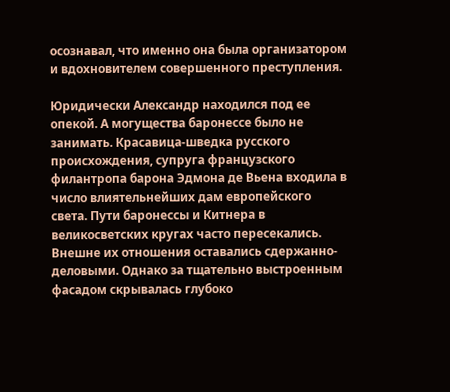осознавал, что именно она была организатором и вдохновителем совершенного преступления.

Юридически Александр находился под ее опекой. А могущества баронессе было не занимать. Красавица-шведка русского происхождения, супруга французского филантропа барона Эдмона де Вьена входила в число влиятельнейших дам европейского света. Пути баронессы и Китнера в великосветских кругах часто пересекались. Внешне их отношения оставались сдержанно-деловыми. Однако за тщательно выстроенным фасадом скрывалась глубоко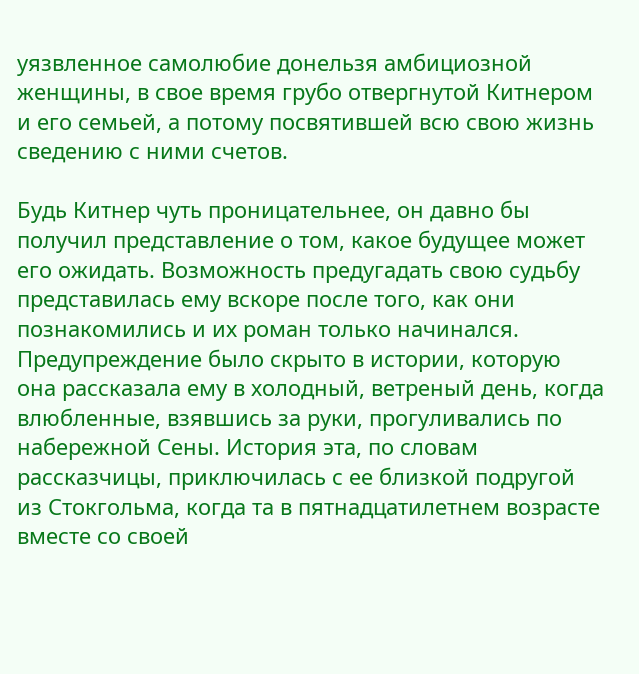уязвленное самолюбие донельзя амбициозной женщины, в свое время грубо отвергнутой Китнером и его семьей, а потому посвятившей всю свою жизнь сведению с ними счетов.

Будь Китнер чуть проницательнее, он давно бы получил представление о том, какое будущее может его ожидать. Возможность предугадать свою судьбу представилась ему вскоре после того, как они познакомились и их роман только начинался. Предупреждение было скрыто в истории, которую она рассказала ему в холодный, ветреный день, когда влюбленные, взявшись за руки, прогуливались по набережной Сены. История эта, по словам рассказчицы, приключилась с ее близкой подругой из Стокгольма, когда та в пятнадцатилетнем возрасте вместе со своей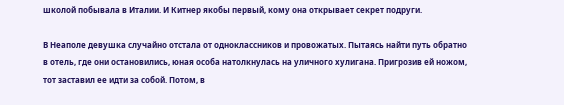школой побывала в Италии. И Китнер якобы первый, кому она открывает секрет подруги.

В Неаполе девушка случайно отстала от одноклассников и провожатых. Пытаясь найти путь обратно в отель, где они остановились, юная особа натолкнулась на уличного хулигана. Пригрозив ей ножом, тот заставил ее идти за собой. Потом, в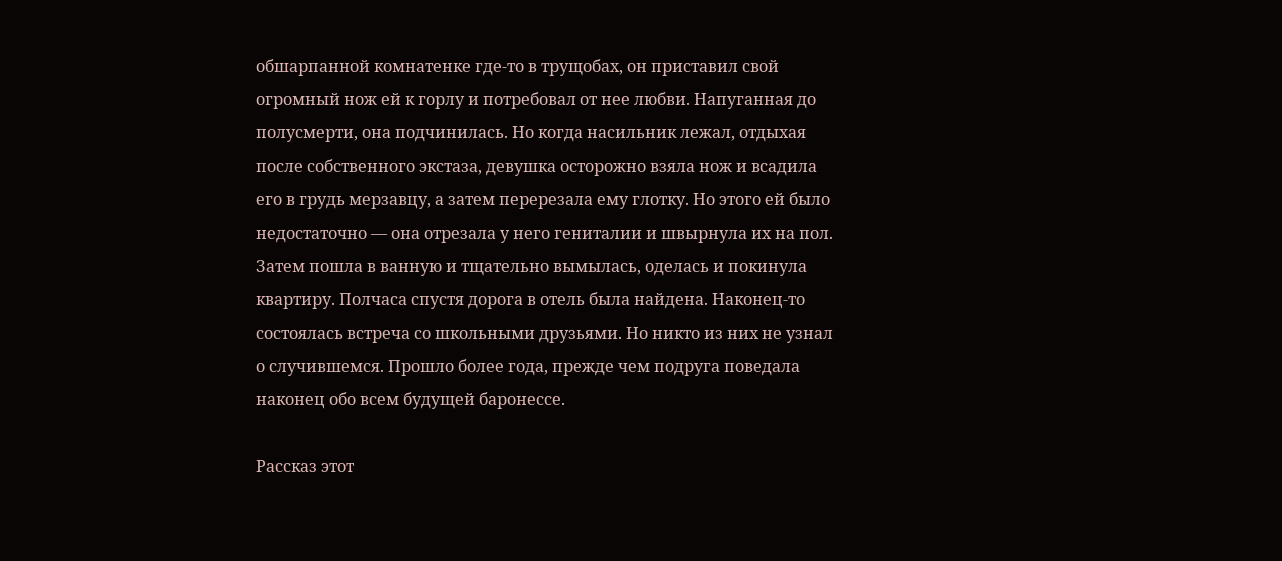обшарпанной комнатенке где-то в трущобах, он приставил свой огромный нож ей к горлу и потребовал от нее любви. Напуганная до полусмерти, она подчинилась. Но когда насильник лежал, отдыхая после собственного экстаза, девушка осторожно взяла нож и всадила его в грудь мерзавцу, а затем перерезала ему глотку. Но этого ей было недостаточно — она отрезала у него гениталии и швырнула их на пол. Затем пошла в ванную и тщательно вымылась, оделась и покинула квартиру. Полчаса спустя дорога в отель была найдена. Наконец-то состоялась встреча со школьными друзьями. Но никто из них не узнал о случившемся. Прошло более года, прежде чем подруга поведала наконец обо всем будущей баронессе.

Рассказ этот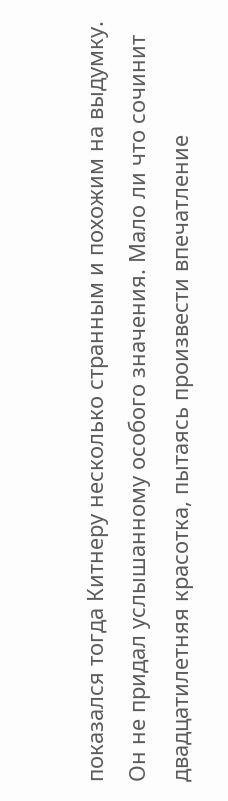показался тогда Китнеру несколько странным и похожим на выдумку. Он не придал услышанному особого значения. Мало ли что сочинит двадцатилетняя красотка, пытаясь произвести впечатление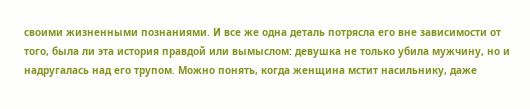своими жизненными познаниями. И все же одна деталь потрясла его вне зависимости от того, была ли эта история правдой или вымыслом: девушка не только убила мужчину, но и надругалась над его трупом. Можно понять, когда женщина мстит насильнику, даже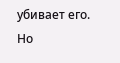убивает его. Но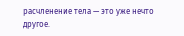расчленение тела — это уже нечто другое.